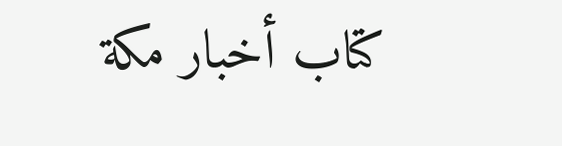كتاب أخبار مكة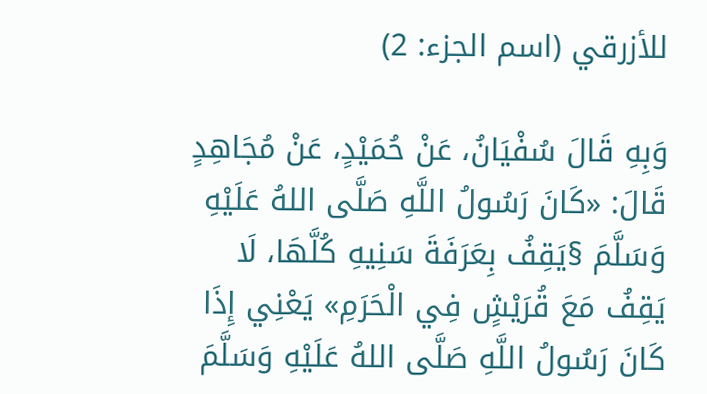للأزرقي (اسم الجزء: 2)

وَبِهِ قَالَ سُفْيَانُ، عَنْ حُمَيْدٍ، عَنْ مُجَاهِدٍ قَالَ: «كَانَ رَسُولُ اللَّهِ صَلَّى اللهُ عَلَيْهِ وَسَلَّمَ §يَقِفُ بِعَرَفَةَ سَنِيهِ كُلَّهَا، لَا يَقِفُ مَعَ قُرَيْشٍ فِي الْحَرَمِ» يَعْنِي إِذَا كَانَ رَسُولُ اللَّهِ صَلَّى اللهُ عَلَيْهِ وَسَلَّمَ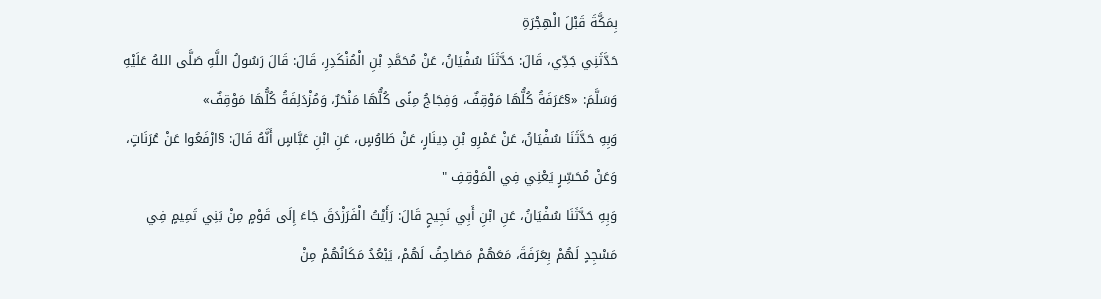بِمَكَّةَ قَبْلَ الْهِجْرَةِ
حَدَّثَنِي جَدِّي، قَالَ: حَدَّثَنَا سُفْيَانُ، عَنْ مُحَمَّدِ بْنِ الْمُنْكَدِرِ، قَالَ: قَالَ رَسُولُ اللَّهِ صَلَّى اللهُ عَلَيْهِ وَسَلَّمَ: «§عَرَفَةُ كُلُّهَا مَوْقِفٌ، وَفِجَاجُ مِنًى كُلُّهَا مَنْحَرٌ، وَمُزْدَلِفَةُ كُلُّهَا مَوْقِفٌ»
وَبِهِ حَدَّثَنَا سُفْيَانُ، عَنْ عَمْرِو بْنِ دِينَارٍ، عَنْ طَاوُسٍ، عَنِ ابْنِ عَبَّاسٍ أَنَّهُ قَالَ: §ارْفَعُوا عَنْ عُرَنَاتٍ، وَعَنْ مُحَسِّرٍ يَعْنِي فِي الْمَوْقِفِ "
وَبِهِ حَدَّثَنَا سُفْيَانُ، عَنِ ابْنِ أَبِي نَجِيحٍ قَالَ: رَأَيْتُ الْفَرَزْدَقَ جَاءَ إِلَى قَوْمٍ مِنْ بَنِي تَمِيمٍ فِي مَسْجِدٍ لَهُمْ بِعَرَفَةَ، مَعَهُمْ مَصَاحِفُ لَهُمْ، يَبْعُدُ مَكَانُهُمْ مِنْ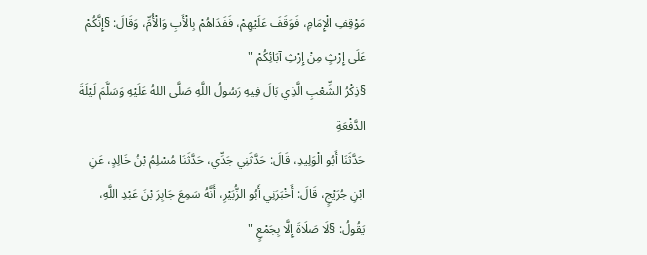مَوْقِفِ الْإِمَامِ، فَوَقَفَ عَلَيْهِمْ، فَفَدَاهُمْ بِالْأَبِ وَالْأُمِّ، وَقَالَ: §إِنَّكُمْ عَلَى إِرْثٍ مِنْ إِرْثِ آبَائِكُمْ "
§ذِكْرُ الشِّعْبِ الَّذِي بَالَ فِيهِ رَسُولُ اللَّهِ صَلَّى اللهُ عَلَيْهِ وَسَلَّمَ لَيْلَةَ الدَّفْعَةِ
حَدَّثَنَا أَبُو الْوَلِيدِ، قَالَ: حَدَّثَنِي جَدِّي، حَدَّثَنَا مُسْلِمُ بْنُ خَالِدٍ، عَنِ ابْنِ جُرَيْجٍ، قَالَ: أَخْبَرَنِي أَبُو الزُّبَيْرِ، أَنَّهُ سَمِعَ جَابِرَ بْنَ عَبْدِ اللَّهِ، يَقُولُ: §لَا صَلَاةَ إِلَّا بِجَمْعٍ "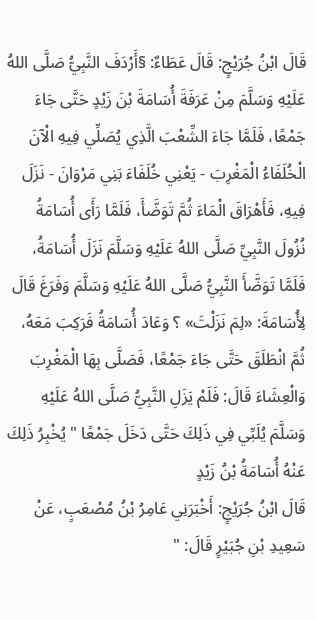قَالَ ابْنُ جُرَيْجٍ: قَالَ عَطَاءٌ: §أَرْدَفَ النَّبِيُّ صَلَّى اللهُ عَلَيْهِ وَسَلَّمَ مِنْ عَرَفَةَ أُسَامَةَ بْنَ زَيْدٍ حَتَّى جَاءَ جَمْعًا، فَلَمَّا جَاءَ الشِّعْبَ الَّذِي يُصَلِّي فِيهِ الْآنَ الْخُلَفَاءُ الْمَغْرِبَ - يَعْنِي خُلَفَاءَ بَنِي مَرْوَانَ - نَزَلَ فِيهِ، فَأَهْرَاقَ الْمَاءَ ثُمَّ تَوَضَّأَ، فَلَمَّا رَأَى أُسَامَةُ نُزُولَ النَّبِيِّ صَلَّى اللهُ عَلَيْهِ وَسَلَّمَ نَزَلَ أُسَامَةُ، فَلَمَّا تَوَضَّأَ النَّبِيُّ صَلَّى اللهُ عَلَيْهِ وَسَلَّمَ وَفَرَغَ قَالَ لِأُسَامَةَ: «لِمَ نَزَلْتَ» ؟ وَعَادَ أُسَامَةُ فَرَكِبَ مَعَهُ، ثُمَّ انْطَلَقَ حَتَّى جَاءَ جَمْعًا، فَصَلَّى بِهَا الْمَغْرِبَ وَالْعِشَاءَ قَالَ: فَلَمْ يَزَلِ النَّبِيُّ صَلَّى اللهُ عَلَيْهِ وَسَلَّمَ يُلَبِّي فِي ذَلِكَ حَتَّى دَخَلَ جَمْعًا " يُخْبِرُ ذَلِكَ عَنْهُ أُسَامَةُ بْنُ زَيْدٍ
قَالَ ابْنُ جُرَيْجٍ: أَخْبَرَنِي عَامِرُ بْنُ مُصْعَبٍ، عَنْ سَعِيدِ بْنِ جُبَيْرٍ قَالَ: "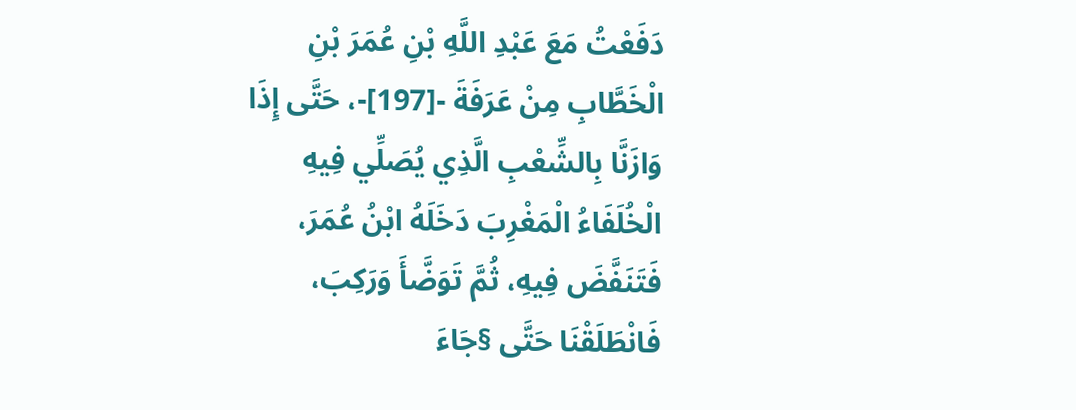دَفَعْتُ مَعَ عَبْدِ اللَّهِ بْنِ عُمَرَ بْنِ الْخَطَّابِ مِنْ عَرَفَةَ -[197]-، حَتَّى إِذَا وَازَنَّا بِالشِّعْبِ الَّذِي يُصَلِّي فِيهِ الْخُلَفَاءُ الْمَغْرِبَ دَخَلَهُ ابْنُ عُمَرَ، فَتَنَفَّضَ فِيهِ، ثُمَّ تَوَضَّأَ وَرَكِبَ، فَانْطَلَقْنَا حَتَّى §جَاءَ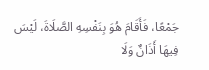جَمْعًا، فَأَقَامَ هُوَ بِنَفْسِهِ الصَّلَاةَ، لَيْسَ فِيهَا أَذَانٌ وَلَا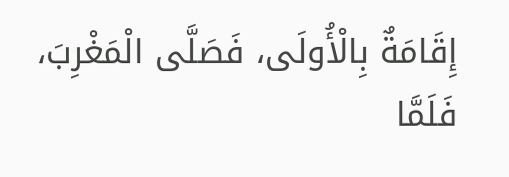إِقَامَةٌ بِالْأُولَى، فَصَلَّى الْمَغْرِبَ، فَلَمَّا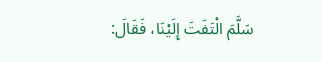سَلَّمَ الْتَفَتَ إِلَيْنَا، فَقَالَ: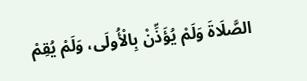الصَّلَاةَ وَلَمْ يُؤَذِّنْ بِالْأُولَى، وَلَمْ يُقِمْ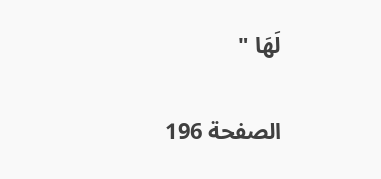لَهَا "

الصفحة 196